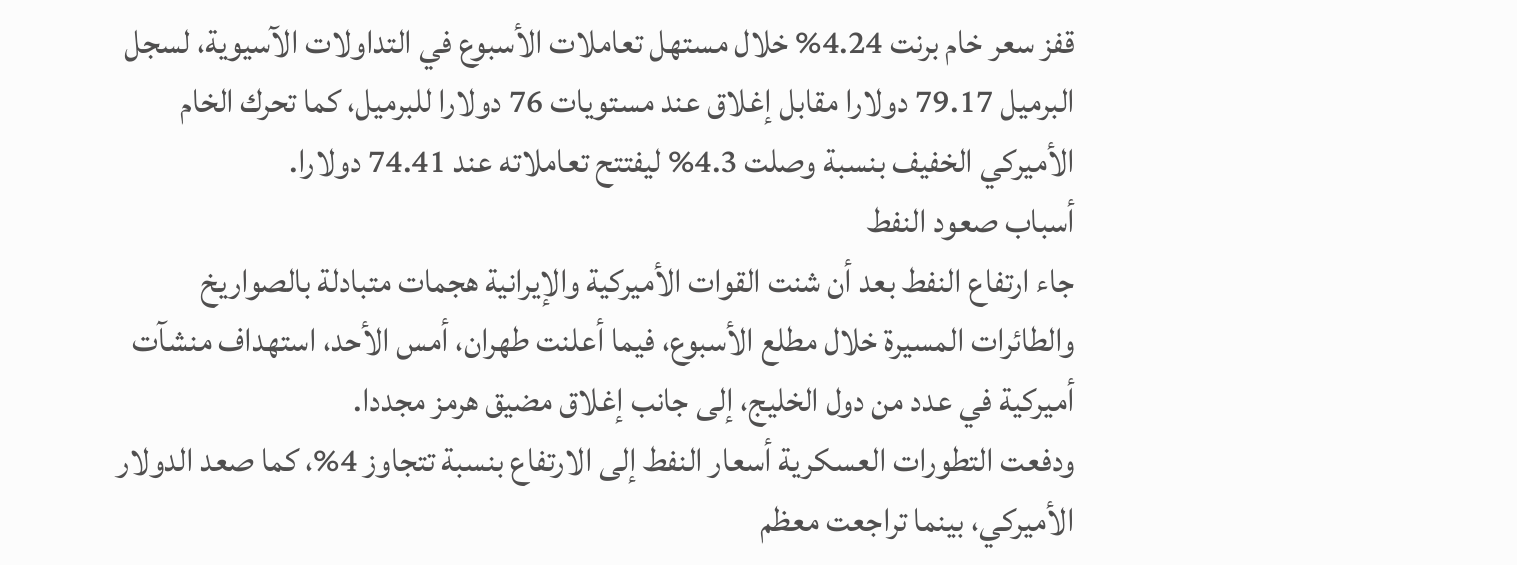قفز سعر خام برنت 4.24% خلال مستهل تعاملات الأسبوع في التداولات الآسيوية، لسجل البرميل 79.17 دولارا مقابل إغلاق عند مستويات 76 دولارا للبرميل، كما تحرك الخام الأميركي الخفيف بنسبة وصلت 4.3% ليفتتح تعاملاته عند 74.41 دولارا.
أسباب صعود النفط
جاء ارتفاع النفط بعد أن شنت القوات الأميركية والإيرانية هجمات متبادلة بالصواريخ والطائرات المسيرة خلال مطلع الأسبوع، فيما أعلنت طهران، أمس الأحد، استهداف منشآت أميركية في عدد من دول الخليج، إلى جانب إغلاق مضيق هرمز مجددا.
ودفعت التطورات العسكرية أسعار النفط إلى الارتفاع بنسبة تتجاوز 4%، كما صعد الدولار الأميركي، بينما تراجعت معظم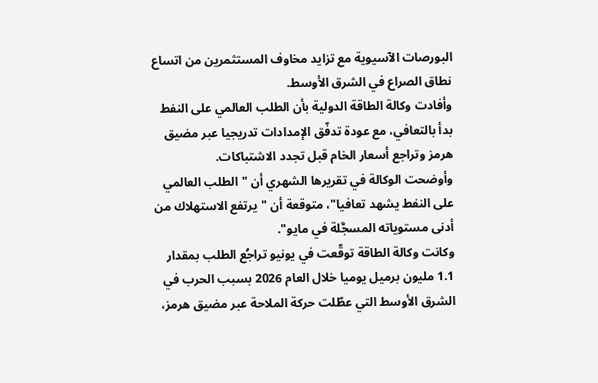البورصات الآسيوية مع تزايد مخاوف المستثمرين من اتساع نطاق الصراع في الشرق الأوسط.
وأفادت وكالة الطاقة الدولية بأن الطلب العالمي على النفط بدأ بالتعافي، مع عودة تدفّق الإمدادات تدريجيا عبر مضيق هرمز وتراجع أسعار الخام قبل تجدد الاشتباكات.
وأوضحت الوكالة في تقريرها الشهري أن "الطلب العالمي على النفط يشهد تعافيا"، متوقعة أن "يرتفع الاستهلاك من أدنى مستوياته المسجَّلة في مايو".
وكانت وكالة الطاقة توقّعت في يونيو تراجُع الطلب بمقدار 1.1 مليون برميل يوميا خلال العام 2026 بسبب الحرب في الشرق الأوسط التي عطّلت حركة الملاحة عبر مضيق هرمز،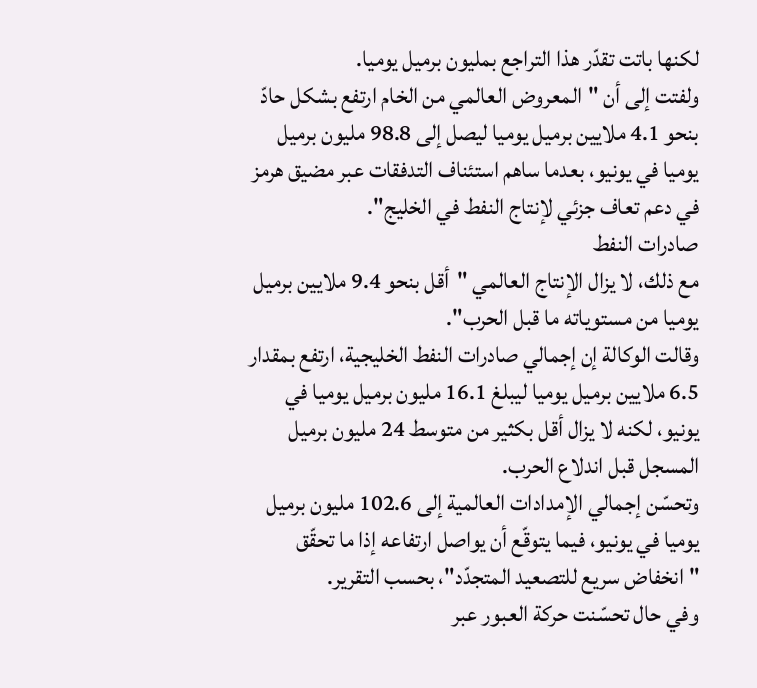لكنها باتت تقدّر هذا التراجع بمليون برميل يوميا.
ولفتت إلى أن "المعروض العالمي من الخام ارتفع بشكل حادّ بنحو 4.1 ملايين برميل يوميا ليصل إلى 98.8 مليون برميل يوميا في يونيو، بعدما ساهم استئناف التدفقات عبر مضيق هرمز في دعم تعاف جزئي لإنتاج النفط في الخليج".
صادرات النفط
مع ذلك، لا يزال الإنتاج العالمي "أقل بنحو 9.4 ملايين برميل يوميا من مستوياته ما قبل الحرب".
وقالت الوكالة إن إجمالي صادرات النفط الخليجية، ارتفع بمقدار 6.5 ملايين برميل يوميا ليبلغ 16.1 مليون برميل يوميا في يونيو، لكنه لا يزال أقل بكثير من متوسط 24 مليون برميل المسجل قبل اندلاع الحرب.
وتحسّن إجمالي الإمدادات العالمية إلى 102.6 مليون برميل يوميا في يونيو، فيما يتوقّع أن يواصل ارتفاعه إذا ما تحقّق "انخفاض سريع للتصعيد المتجدّد"، بحسب التقرير.
وفي حال تحسّنت حركة العبور عبر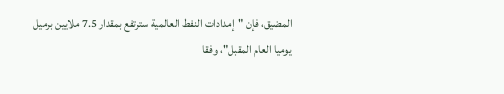المضيق، فإن "إمدادات النفط العالمية سترتفع بمقدار 7.5 ملايين برميل يوميا العام المقبل"، وفقا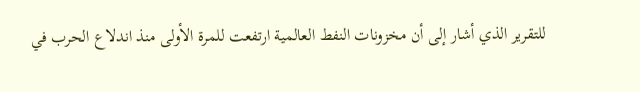للتقرير الذي أشار إلى أن مخزونات النفط العالمية ارتفعت للمرة الأولى منذ اندلاع الحرب في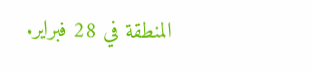المنطقة في 28 فبراير.